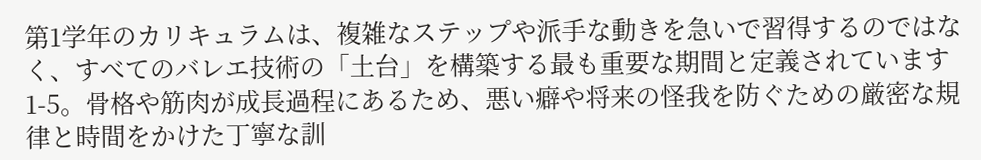第1学年のカリキュラムは、複雑なステップや派手な動きを急いで習得するのではなく、すべてのバレエ技術の「土台」を構築する最も重要な期間と定義されています1-5。骨格や筋肉が成長過程にあるため、悪い癖や将来の怪我を防ぐための厳密な規律と時間をかけた丁寧な訓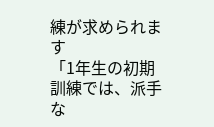練が求められます
「1年生の初期訓練では、派手な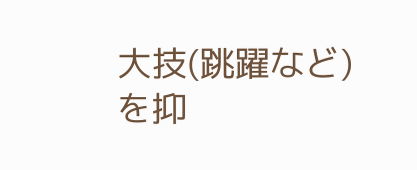大技(跳躍など)を抑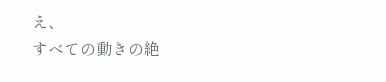え、
すべての動きの絶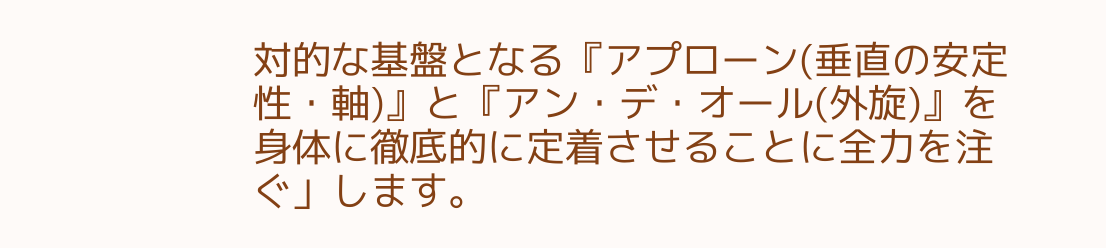対的な基盤となる『アプローン(垂直の安定性・軸)』と『アン・デ・オール(外旋)』を身体に徹底的に定着させることに全力を注ぐ」します。